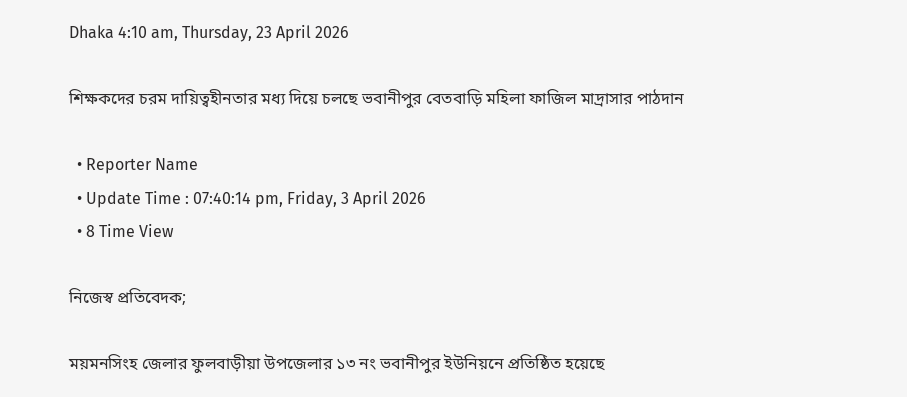Dhaka 4:10 am, Thursday, 23 April 2026

শিক্ষকদের চরম দায়িত্বহীনতার মধ্য দিয়ে চলছে ভবানীপুর বেতবাড়ি মহিলা ফাজিল মাদ্রাসার পাঠদান

  • Reporter Name
  • Update Time : 07:40:14 pm, Friday, 3 April 2026
  • 8 Time View

নিজেস্ব প্রতিবেদক;

ময়মনসিংহ জেলার ফুলবাড়ীয়া উপজেলার ১৩ নং ভবানীপুর ইউনিয়নে প্রতিষ্ঠিত হয়েছে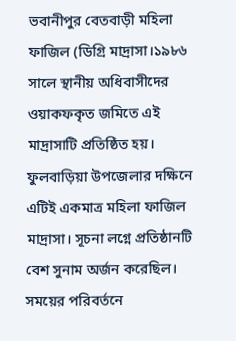ভবানীপুর বেতবাড়ী মহিলা ফাজিল (ডিগ্রি মাদ্রাসা।১৯৮৬ সালে স্থানীয় অধিবাসীদের ওয়াকফকৃত জমিতে এই মাদ্রাসাটি প্রতিষ্ঠিত হয়। ফুলবাড়িয়া উপজেলার দক্ষিনে এটিই একমাত্র মহিলা ফাজিল মাদ্রাসা। সূচনা লগ্নে প্রতিষ্ঠানটি বেশ সুনাম অর্জন করেছিল। সময়ের পরিবর্তনে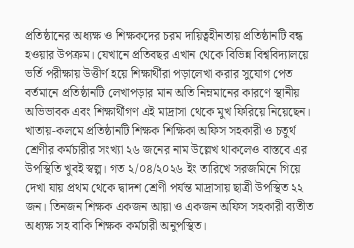প্রতিষ্ঠানের অধ্যক্ষ ও শিক্ষকদের চরম দায়িত্বহীনতায় প্রতিষ্ঠানটি বন্ধ হওয়ার উপক্রম। যেখানে প্রতিবছর এখান থেকে বিভিন্ন বিশ্ববিদ্যালয়ে ভর্তি পরীক্ষায় উত্তীর্ণ হয়ে শিক্ষার্থীরা পড়ালেখা করার সুযোগ পেত বর্তমানে প্রতিষ্ঠানটি লেখাপড়ার মান অতি নিম্নমানের কারণে স্থানীয় অভিভাবক এবং শিক্ষার্থীগণ এই মাদ্রাসা থেকে মুখ ফিরিয়ে নিয়েছেন। খাতায়-কলমে প্রতিষ্ঠানটি শিক্ষক শিক্ষিকা অফিস সহকারী ও চতুর্থ শ্রেণীর কর্মচারীর সংখ্যা ২৬ জনের নাম উল্লেখ থাকলেও বাস্তবে এর উপস্থিতি খুবই স্বল্প। গত ২/০৪/২০২৬ ইং তারিখে সরজমিনে গিয়ে দেখা যায় প্রথম থেকে দ্বাদশ শ্রেণী পর্যন্ত মাদ্রাসায় ছাত্রী উপস্থিত ২২ জন। তিনজন শিক্ষক একজন আয়া ও একজন অফিস সহকারী ব্যতীত অধ্যক্ষ সহ বাকি শিক্ষক কর্মচারী অনুপস্থিত।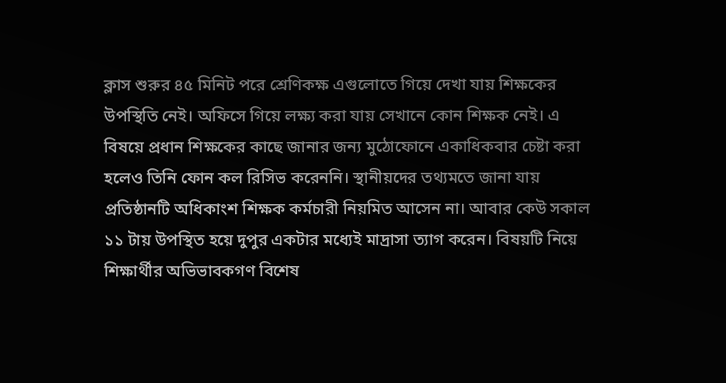ক্লাস শুরুর ৪৫ মিনিট পরে শ্রেণিকক্ষ এগুলোতে গিয়ে দেখা যায় শিক্ষকের উপস্থিতি নেই। অফিসে গিয়ে লক্ষ্য করা যায় সেখানে কোন শিক্ষক নেই। এ বিষয়ে প্রধান শিক্ষকের কাছে জানার জন্য মুঠোফোনে একাধিকবার চেষ্টা করা হলেও তিনি ফোন কল রিসিভ করেননি। স্থানীয়দের তথ্যমতে জানা যায় প্রতিষ্ঠানটি অধিকাংশ শিক্ষক কর্মচারী নিয়মিত আসেন না। আবার কেউ সকাল ১১ টায় উপস্থিত হয়ে দুপুর একটার মধ্যেই মাদ্রাসা ত্যাগ করেন। বিষয়টি নিয়ে শিক্ষার্থীর অভিভাবকগণ বিশেষ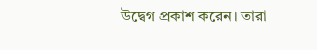উদ্বেগ প্রকাশ করেন। তারা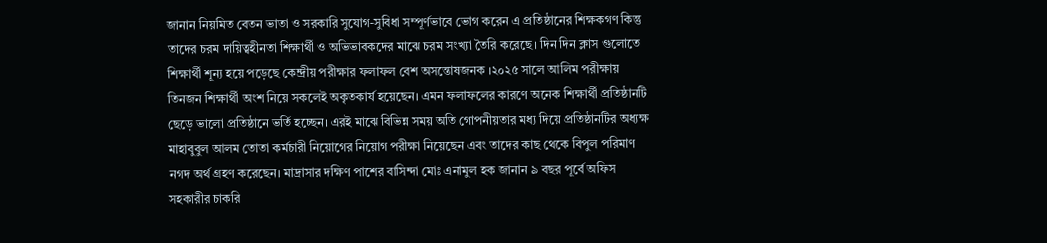জানান নিয়মিত বেতন ভাতা ও সরকারি সুযোগ-সুবিধা সম্পূর্ণভাবে ভোগ করেন এ প্রতিষ্ঠানের শিক্ষকগণ কিন্তু তাদের চরম দায়িত্বহীনতা শিক্ষার্থী ও অভিভাবকদের মাঝে চরম সংখ্যা তৈরি করেছে। দিন দিন ক্লাস গুলোতে শিক্ষার্থী শূন্য হয়ে পড়েছে কেন্দ্রীয় পরীক্ষার ফলাফল বেশ অসন্তোষজনক ।২০২৫ সালে আলিম পরীক্ষায় তিনজন শিক্ষার্থী অংশ নিয়ে সকলেই অকৃতকার্য হয়েছেন। এমন ফলাফলের কারণে অনেক শিক্ষার্থী প্রতিষ্ঠানটি ছেড়ে ভালো প্রতিষ্ঠানে ভর্তি হচ্ছেন। এরই মাঝে বিভিন্ন সময় অতি গোপনীয়তার মধ্য দিয়ে প্রতিষ্ঠানটির অধ্যক্ষ মাহাবুবুল আলম তোতা কর্মচারী নিয়োগের নিয়োগ পরীক্ষা নিয়েছেন এবং তাদের কাছ থেকে বিপুল পরিমাণ নগদ অর্থ গ্রহণ করেছেন। মাদ্রাসার দক্ষিণ পাশের বাসিন্দা মোঃ এনামুল হক জানান ৯ বছর পূর্বে অফিস সহকারীর চাকরি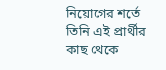নিয়োগের শর্তে তিনি এই প্রার্থীর কাছ থেকে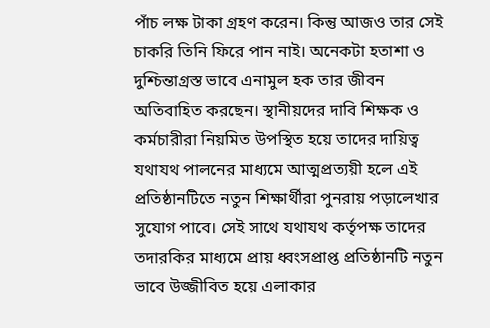পাঁচ লক্ষ টাকা গ্রহণ করেন। কিন্তু আজও তার সেই চাকরি তিনি ফিরে পান নাই। অনেকটা হতাশা ও দুশ্চিন্তাগ্রস্ত ভাবে এনামুল হক তার জীবন অতিবাহিত করছেন। স্থানীয়দের দাবি শিক্ষক ও কর্মচারীরা নিয়মিত উপস্থিত হয়ে তাদের দায়িত্ব যথাযথ পালনের মাধ্যমে আত্মপ্রত্যয়ী হলে এই প্রতিষ্ঠানটিতে নতুন শিক্ষার্থীরা পুনরায় পড়ালেখার সুযোগ পাবে। সেই সাথে যথাযথ কর্তৃপক্ষ তাদের তদারকির মাধ্যমে প্রায় ধ্বংসপ্রাপ্ত প্রতিষ্ঠানটি নতুন ভাবে উজ্জীবিত হয়ে এলাকার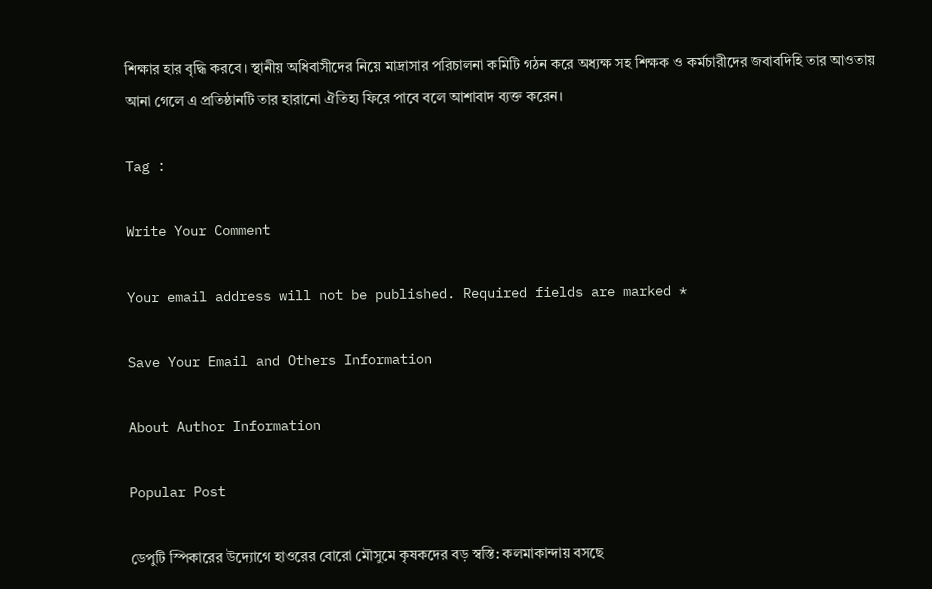শিক্ষার হার বৃদ্ধি করবে। স্থানীয় অধিবাসীদের নিয়ে মাদ্রাসার পরিচালনা কমিটি গঠন করে অধ্যক্ষ সহ শিক্ষক ও কর্মচারীদের জবাবদিহি তার আওতায় আনা গেলে এ প্রতিষ্ঠানটি তার হারানো ঐতিহ্য ফিরে পাবে বলে আশাবাদ ব্যক্ত করেন।

Tag :

Write Your Comment

Your email address will not be published. Required fields are marked *

Save Your Email and Others Information

About Author Information

Popular Post

ডেপুটি স্পিকারের উদ্যোগে হাওরের বোরো মৌসুমে কৃষকদের বড় স্বস্তি: কলমাকান্দায় বসছে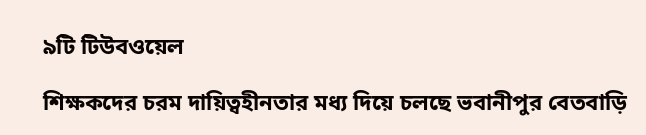৯টি টিউবওয়েল

শিক্ষকদের চরম দায়িত্বহীনতার মধ্য দিয়ে চলছে ভবানীপুর বেতবাড়ি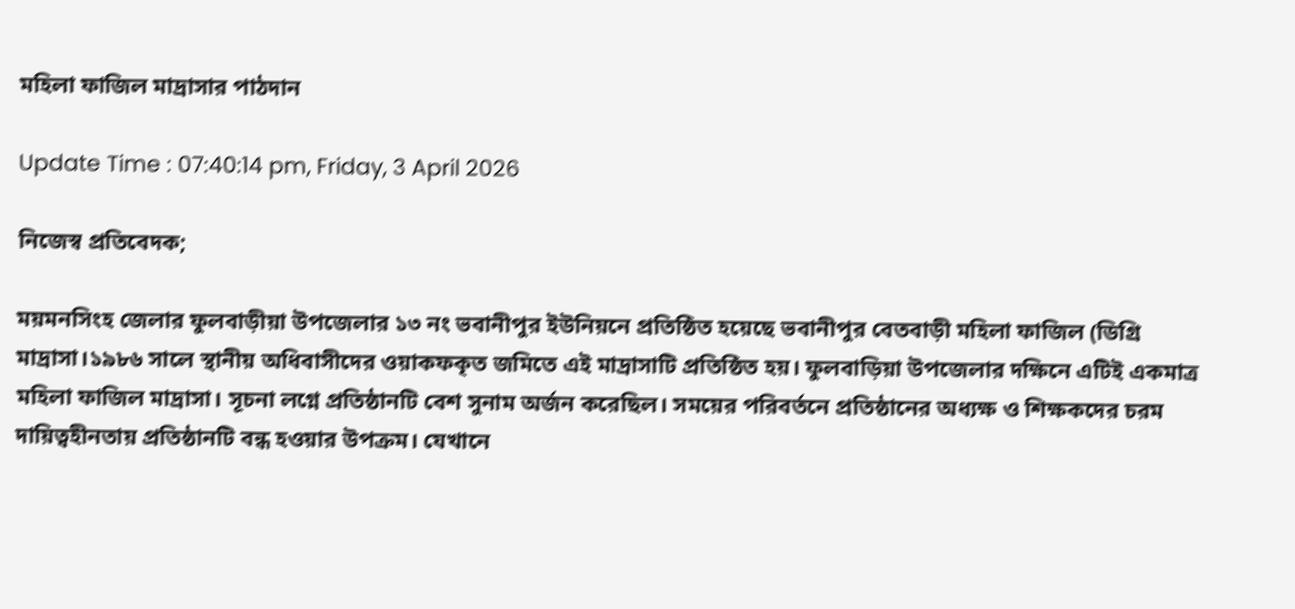মহিলা ফাজিল মাদ্রাসার পাঠদান

Update Time : 07:40:14 pm, Friday, 3 April 2026

নিজেস্ব প্রতিবেদক;

ময়মনসিংহ জেলার ফুলবাড়ীয়া উপজেলার ১৩ নং ভবানীপুর ইউনিয়নে প্রতিষ্ঠিত হয়েছে ভবানীপুর বেতবাড়ী মহিলা ফাজিল (ডিগ্রি মাদ্রাসা।১৯৮৬ সালে স্থানীয় অধিবাসীদের ওয়াকফকৃত জমিতে এই মাদ্রাসাটি প্রতিষ্ঠিত হয়। ফুলবাড়িয়া উপজেলার দক্ষিনে এটিই একমাত্র মহিলা ফাজিল মাদ্রাসা। সূচনা লগ্নে প্রতিষ্ঠানটি বেশ সুনাম অর্জন করেছিল। সময়ের পরিবর্তনে প্রতিষ্ঠানের অধ্যক্ষ ও শিক্ষকদের চরম দায়িত্বহীনতায় প্রতিষ্ঠানটি বন্ধ হওয়ার উপক্রম। যেখানে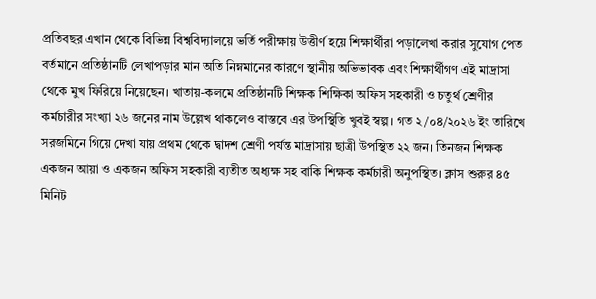প্রতিবছর এখান থেকে বিভিন্ন বিশ্ববিদ্যালয়ে ভর্তি পরীক্ষায় উত্তীর্ণ হয়ে শিক্ষার্থীরা পড়ালেখা করার সুযোগ পেত বর্তমানে প্রতিষ্ঠানটি লেখাপড়ার মান অতি নিম্নমানের কারণে স্থানীয় অভিভাবক এবং শিক্ষার্থীগণ এই মাদ্রাসা থেকে মুখ ফিরিয়ে নিয়েছেন। খাতায়-কলমে প্রতিষ্ঠানটি শিক্ষক শিক্ষিকা অফিস সহকারী ও চতুর্থ শ্রেণীর কর্মচারীর সংখ্যা ২৬ জনের নাম উল্লেখ থাকলেও বাস্তবে এর উপস্থিতি খুবই স্বল্প। গত ২/০৪/২০২৬ ইং তারিখে সরজমিনে গিয়ে দেখা যায় প্রথম থেকে দ্বাদশ শ্রেণী পর্যন্ত মাদ্রাসায় ছাত্রী উপস্থিত ২২ জন। তিনজন শিক্ষক একজন আয়া ও একজন অফিস সহকারী ব্যতীত অধ্যক্ষ সহ বাকি শিক্ষক কর্মচারী অনুপস্থিত। ক্লাস শুরুর ৪৫ মিনিট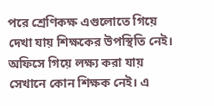পরে শ্রেণিকক্ষ এগুলোতে গিয়ে দেখা যায় শিক্ষকের উপস্থিতি নেই। অফিসে গিয়ে লক্ষ্য করা যায় সেখানে কোন শিক্ষক নেই। এ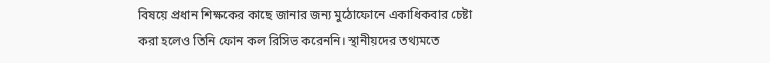বিষয়ে প্রধান শিক্ষকের কাছে জানার জন্য মুঠোফোনে একাধিকবার চেষ্টা করা হলেও তিনি ফোন কল রিসিভ করেননি। স্থানীয়দের তথ্যমতে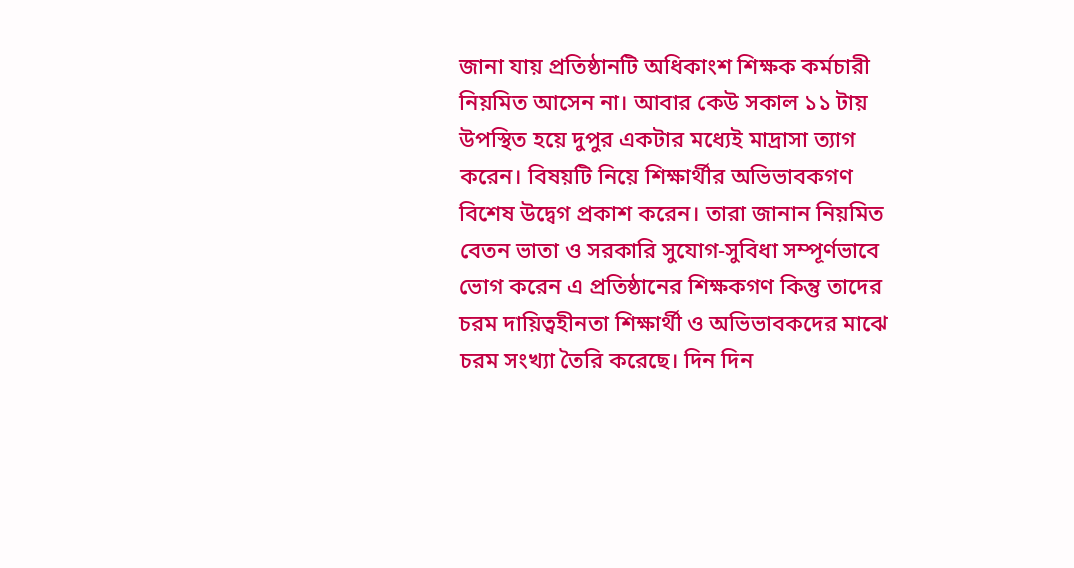জানা যায় প্রতিষ্ঠানটি অধিকাংশ শিক্ষক কর্মচারী নিয়মিত আসেন না। আবার কেউ সকাল ১১ টায় উপস্থিত হয়ে দুপুর একটার মধ্যেই মাদ্রাসা ত্যাগ করেন। বিষয়টি নিয়ে শিক্ষার্থীর অভিভাবকগণ বিশেষ উদ্বেগ প্রকাশ করেন। তারা জানান নিয়মিত বেতন ভাতা ও সরকারি সুযোগ-সুবিধা সম্পূর্ণভাবে ভোগ করেন এ প্রতিষ্ঠানের শিক্ষকগণ কিন্তু তাদের চরম দায়িত্বহীনতা শিক্ষার্থী ও অভিভাবকদের মাঝে চরম সংখ্যা তৈরি করেছে। দিন দিন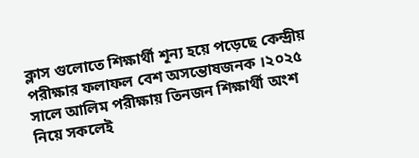ক্লাস গুলোতে শিক্ষার্থী শূন্য হয়ে পড়েছে কেন্দ্রীয় পরীক্ষার ফলাফল বেশ অসন্তোষজনক ।২০২৫ সালে আলিম পরীক্ষায় তিনজন শিক্ষার্থী অংশ নিয়ে সকলেই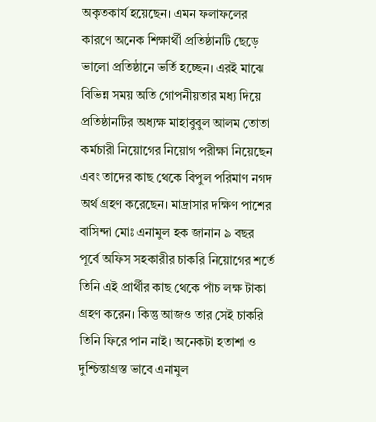অকৃতকার্য হয়েছেন। এমন ফলাফলের কারণে অনেক শিক্ষার্থী প্রতিষ্ঠানটি ছেড়ে ভালো প্রতিষ্ঠানে ভর্তি হচ্ছেন। এরই মাঝে বিভিন্ন সময় অতি গোপনীয়তার মধ্য দিয়ে প্রতিষ্ঠানটির অধ্যক্ষ মাহাবুবুল আলম তোতা কর্মচারী নিয়োগের নিয়োগ পরীক্ষা নিয়েছেন এবং তাদের কাছ থেকে বিপুল পরিমাণ নগদ অর্থ গ্রহণ করেছেন। মাদ্রাসার দক্ষিণ পাশের বাসিন্দা মোঃ এনামুল হক জানান ৯ বছর পূর্বে অফিস সহকারীর চাকরি নিয়োগের শর্তে তিনি এই প্রার্থীর কাছ থেকে পাঁচ লক্ষ টাকা গ্রহণ করেন। কিন্তু আজও তার সেই চাকরি তিনি ফিরে পান নাই। অনেকটা হতাশা ও দুশ্চিন্তাগ্রস্ত ভাবে এনামুল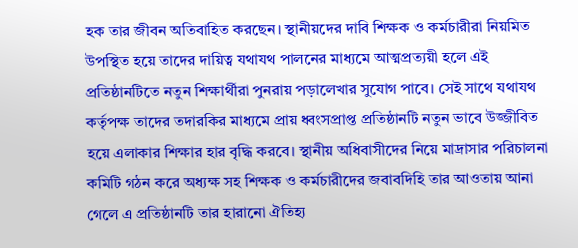হক তার জীবন অতিবাহিত করছেন। স্থানীয়দের দাবি শিক্ষক ও কর্মচারীরা নিয়মিত উপস্থিত হয়ে তাদের দায়িত্ব যথাযথ পালনের মাধ্যমে আত্মপ্রত্যয়ী হলে এই প্রতিষ্ঠানটিতে নতুন শিক্ষার্থীরা পুনরায় পড়ালেখার সুযোগ পাবে। সেই সাথে যথাযথ কর্তৃপক্ষ তাদের তদারকির মাধ্যমে প্রায় ধ্বংসপ্রাপ্ত প্রতিষ্ঠানটি নতুন ভাবে উজ্জীবিত হয়ে এলাকার শিক্ষার হার বৃদ্ধি করবে। স্থানীয় অধিবাসীদের নিয়ে মাদ্রাসার পরিচালনা কমিটি গঠন করে অধ্যক্ষ সহ শিক্ষক ও কর্মচারীদের জবাবদিহি তার আওতায় আনা গেলে এ প্রতিষ্ঠানটি তার হারানো ঐতিহ্য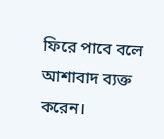ফিরে পাবে বলে আশাবাদ ব্যক্ত করেন।